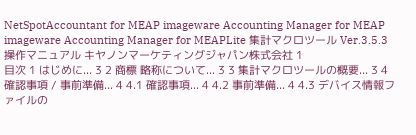NetSpotAccountant for MEAP imageware Accounting Manager for MEAP imageware Accounting Manager for MEAPLite 集計マクロツール Ver.3.5.3 操作マニュアル キヤノンマーケティングジャパン株式会社 1
目次 1 はじめに... 3 2 商標 略称について... 3 3 集計マクロツールの概要... 3 4 確認事項 / 事前準備... 4 4.1 確認事項... 4 4.2 事前準備... 4 4.3 デバイス情報ファイルの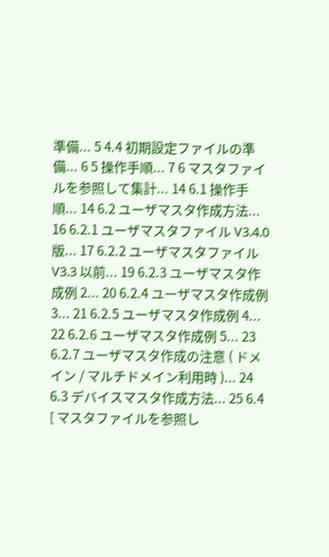準備... 5 4.4 初期設定ファイルの準備... 6 5 操作手順... 7 6 マスタファイルを参照して集計... 14 6.1 操作手順... 14 6.2 ユーザマスタ作成方法... 16 6.2.1 ユーザマスタファイル V3.4.0 版... 17 6.2.2 ユーザマスタファイル V3.3 以前... 19 6.2.3 ユーザマスタ作成例 2... 20 6.2.4 ユーザマスタ作成例 3... 21 6.2.5 ユーザマスタ作成例 4... 22 6.2.6 ユーザマスタ作成例 5... 23 6.2.7 ユーザマスタ作成の注意 ( ドメイン / マルチドメイン利用時 )... 24 6.3 デバイスマスタ作成方法... 25 6.4 [ マスタファイルを参照し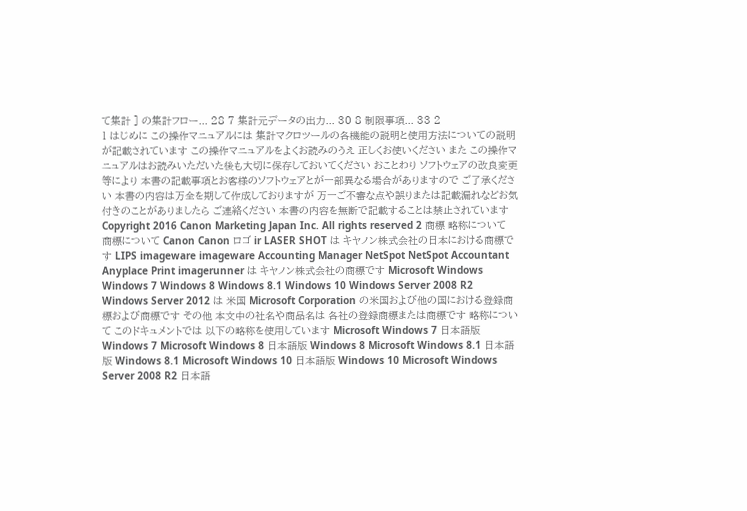て集計 ] の集計フロー... 28 7 集計元データの出力... 30 8 制限事項... 33 2
1 はじめに この操作マニュアルには 集計マクロツールの各機能の説明と使用方法についての説明が記載されています この操作マニュアルをよくお読みのうえ 正しくお使いください また この操作マニュアルはお読みいただいた後も大切に保存しておいてください おことわり ソフトウェアの改良変更等により 本書の記載事項とお客様のソフトウェアとが一部異なる場合がありますので ご了承ください 本書の内容は万全を期して作成しておりますが 万一ご不審な点や誤りまたは記載漏れなどお気付きのことがありましたら ご連絡ください 本書の内容を無断で記載することは禁止されています Copyright 2016 Canon Marketing Japan Inc. All rights reserved 2 商標 略称について 商標について Canon Canon ロゴ ir LASER SHOT は キヤノン株式会社の日本における商標です LIPS imageware imageware Accounting Manager NetSpot NetSpot Accountant Anyplace Print imagerunner は キヤノン株式会社の商標です Microsoft Windows Windows 7 Windows 8 Windows 8.1 Windows 10 Windows Server 2008 R2 Windows Server 2012 は 米国 Microsoft Corporation の米国および他の国における登録商標および商標です その他 本文中の社名や商品名は 各社の登録商標または商標です 略称について このドキュメントでは 以下の略称を使用しています Microsoft Windows 7 日本語版 Windows 7 Microsoft Windows 8 日本語版 Windows 8 Microsoft Windows 8.1 日本語版 Windows 8.1 Microsoft Windows 10 日本語版 Windows 10 Microsoft Windows Server 2008 R2 日本語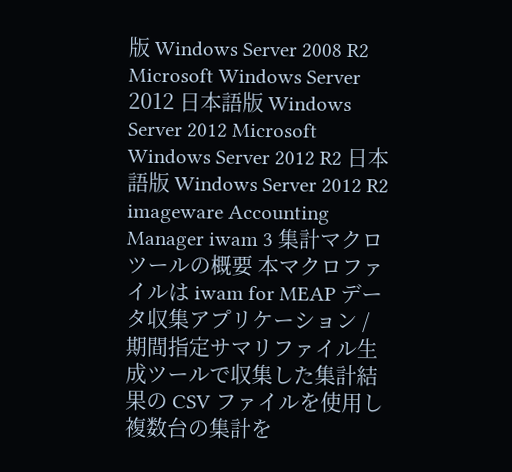版 Windows Server 2008 R2 Microsoft Windows Server 2012 日本語版 Windows Server 2012 Microsoft Windows Server 2012 R2 日本語版 Windows Server 2012 R2 imageware Accounting Manager iwam 3 集計マクロツールの概要 本マクロファイルは iwam for MEAP データ収集アプリケーション / 期間指定サマリファイル生成ツールで収集した集計結果の CSV ファイルを使用し 複数台の集計を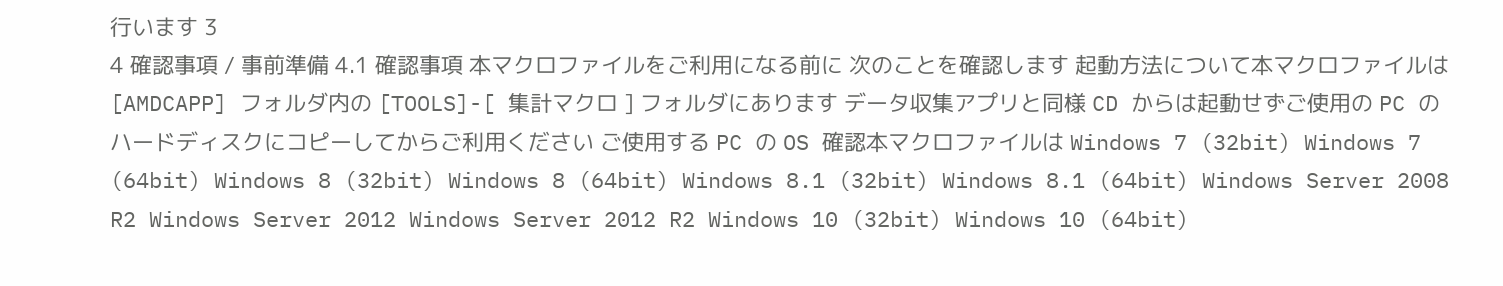行います 3
4 確認事項 / 事前準備 4.1 確認事項 本マクロファイルをご利用になる前に 次のことを確認します 起動方法について本マクロファイルは [AMDCAPP] フォルダ内の [TOOLS]-[ 集計マクロ ] フォルダにあります データ収集アプリと同様 CD からは起動せずご使用の PC のハードディスクにコピーしてからご利用ください ご使用する PC の OS 確認本マクロファイルは Windows 7 (32bit) Windows 7 (64bit) Windows 8 (32bit) Windows 8 (64bit) Windows 8.1 (32bit) Windows 8.1 (64bit) Windows Server 2008 R2 Windows Server 2012 Windows Server 2012 R2 Windows 10 (32bit) Windows 10 (64bit)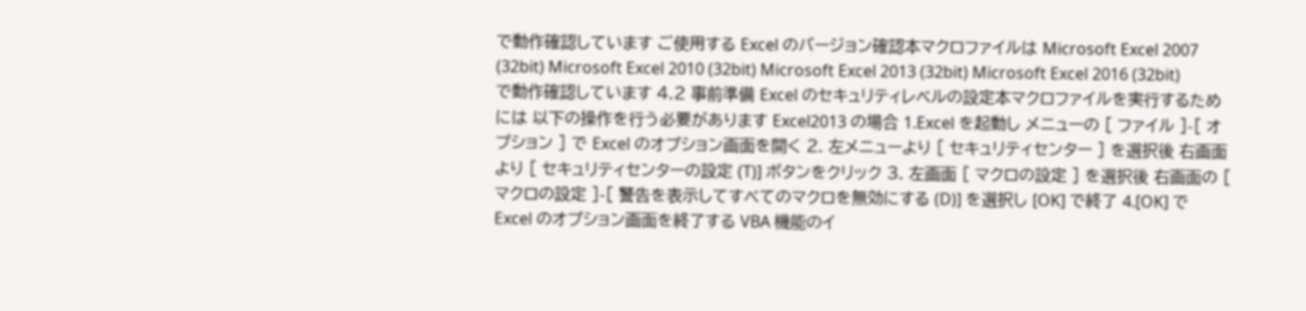で動作確認しています ご使用する Excel のバージョン確認本マクロファイルは Microsoft Excel 2007 (32bit) Microsoft Excel 2010 (32bit) Microsoft Excel 2013 (32bit) Microsoft Excel 2016 (32bit) で動作確認しています 4.2 事前準備 Excel のセキュリティレベルの設定本マクロファイルを実行するためには 以下の操作を行う必要があります Excel2013 の場合 1.Excel を起動し メニューの [ ファイル ]-[ オプション ] で Excel のオプション画面を開く 2. 左メニューより [ セキュリティセンター ] を選択後 右画面より [ セキュリティセンターの設定 (T)] ボタンをクリック 3. 左画面 [ マクロの設定 ] を選択後 右画面の [ マクロの設定 ]-[ 警告を表示してすべてのマクロを無効にする (D)] を選択し [OK] で終了 4.[OK] で Excel のオプション画面を終了する VBA 機能のイ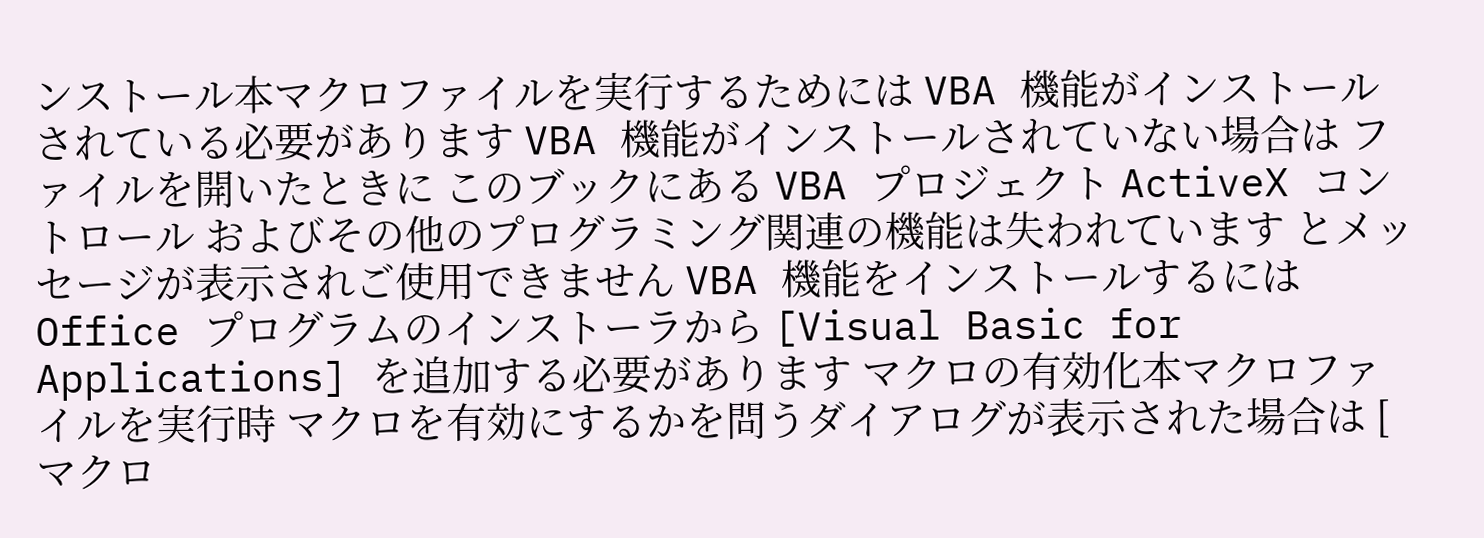ンストール本マクロファイルを実行するためには VBA 機能がインストールされている必要があります VBA 機能がインストールされていない場合は ファイルを開いたときに このブックにある VBA プロジェクト ActiveX コントロール およびその他のプログラミング関連の機能は失われています とメッセージが表示されご使用できません VBA 機能をインストールするには Office プログラムのインストーラから [Visual Basic for Applications] を追加する必要があります マクロの有効化本マクロファイルを実行時 マクロを有効にするかを問うダイアログが表示された場合は [ マクロ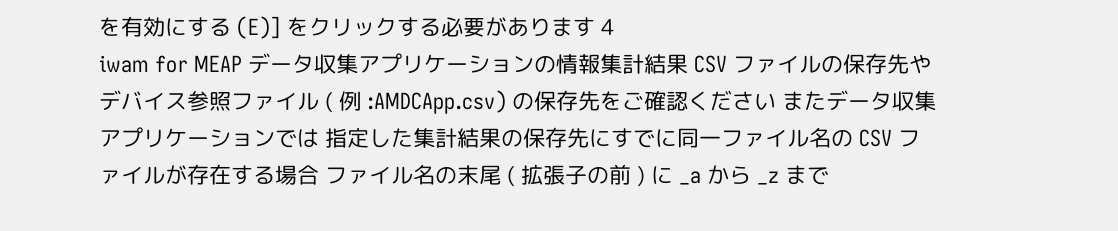を有効にする (E)] をクリックする必要があります 4
iwam for MEAP データ収集アプリケーションの情報集計結果 CSV ファイルの保存先や デバイス参照ファイル ( 例 :AMDCApp.csv) の保存先をご確認ください またデータ収集アプリケーションでは 指定した集計結果の保存先にすでに同一ファイル名の CSV ファイルが存在する場合 ファイル名の末尾 ( 拡張子の前 ) に _a から _z まで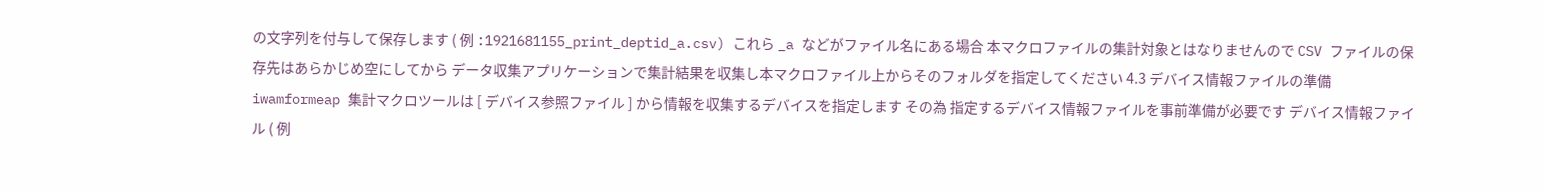の文字列を付与して保存します ( 例 :1921681155_print_deptid_a.csv) これら _a などがファイル名にある場合 本マクロファイルの集計対象とはなりませんので CSV ファイルの保存先はあらかじめ空にしてから データ収集アプリケーションで集計結果を収集し本マクロファイル上からそのフォルダを指定してください 4.3 デバイス情報ファイルの準備 iwamformeap 集計マクロツールは [ デバイス参照ファイル ] から情報を収集するデバイスを指定します その為 指定するデバイス情報ファイルを事前準備が必要です デバイス情報ファイル ( 例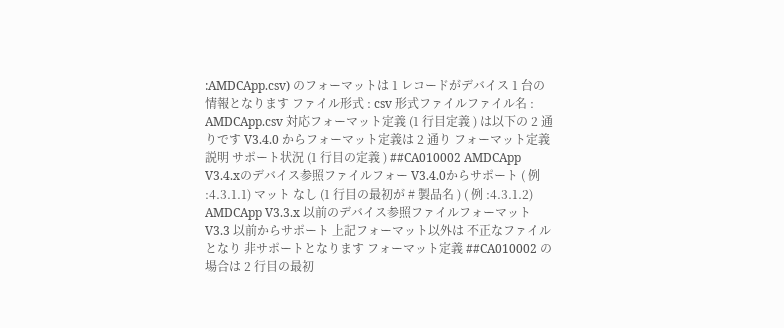:AMDCApp.csv) のフォーマットは 1 レコードがデバイス 1 台の情報となります ファイル形式 : csv 形式ファイルファイル名 : AMDCApp.csv 対応フォーマット定義 (1 行目定義 ) は以下の 2 通りです V3.4.0 からフォーマット定義は 2 通り フォーマット定義 説明 サポート状況 (1 行目の定義 ) ##CA010002 AMDCApp V3.4.xのデバイス参照ファイルフォー V3.4.0からサポート ( 例 :4.3.1.1) マット なし (1 行目の最初が # 製品名 ) ( 例 :4.3.1.2) AMDCApp V3.3.x 以前のデバイス参照ファイルフォーマット V3.3 以前からサポート 上記フォーマット以外は 不正なファイルとなり 非サポートとなります フォーマット定義 ##CA010002 の場合は 2 行目の最初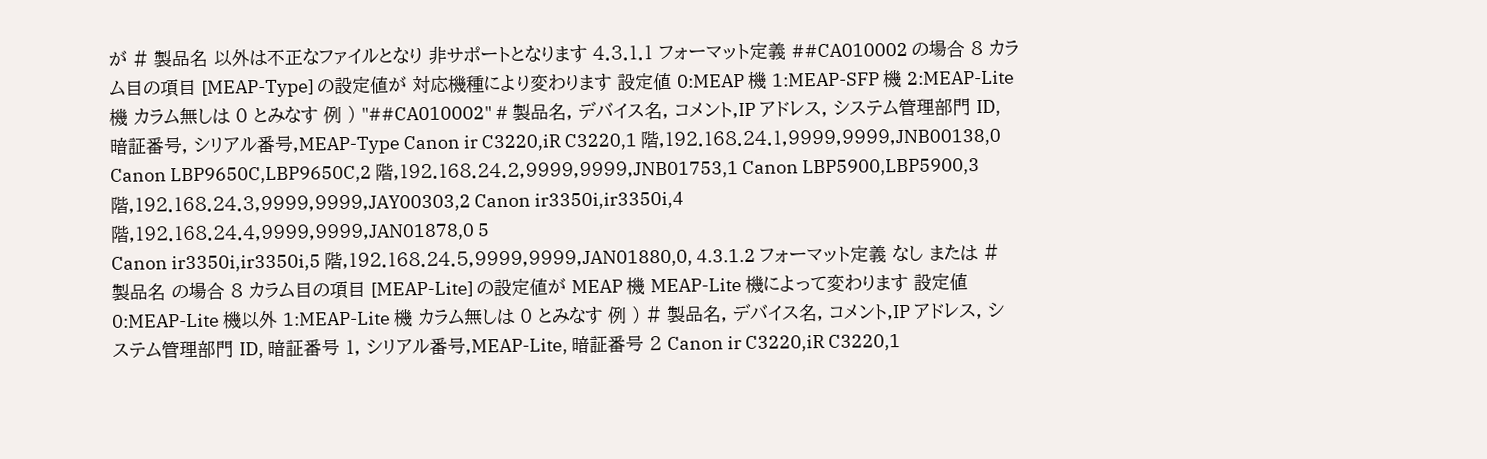が # 製品名 以外は不正なファイルとなり 非サポートとなります 4.3.1.1 フォーマット定義 ##CA010002 の場合 8 カラム目の項目 [MEAP-Type] の設定値が 対応機種により変わります 設定値 0:MEAP 機 1:MEAP-SFP 機 2:MEAP-Lite 機 カラム無しは 0 とみなす 例 ) "##CA010002" # 製品名, デバイス名, コメント,IP アドレス, システム管理部門 ID, 暗証番号, シリアル番号,MEAP-Type Canon ir C3220,iR C3220,1 階,192.168.24.1,9999,9999,JNB00138,0 Canon LBP9650C,LBP9650C,2 階,192.168.24.2,9999,9999,JNB01753,1 Canon LBP5900,LBP5900,3 階,192.168.24.3,9999,9999,JAY00303,2 Canon ir3350i,ir3350i,4 階,192.168.24.4,9999,9999,JAN01878,0 5
Canon ir3350i,ir3350i,5 階,192.168.24.5,9999,9999,JAN01880,0, 4.3.1.2 フォーマット定義 なし または # 製品名 の場合 8 カラム目の項目 [MEAP-Lite] の設定値が MEAP 機 MEAP-Lite 機によって変わります 設定値 0:MEAP-Lite 機以外 1:MEAP-Lite 機 カラム無しは 0 とみなす 例 ) # 製品名, デバイス名, コメント,IP アドレス, システム管理部門 ID, 暗証番号 1, シリアル番号,MEAP-Lite, 暗証番号 2 Canon ir C3220,iR C3220,1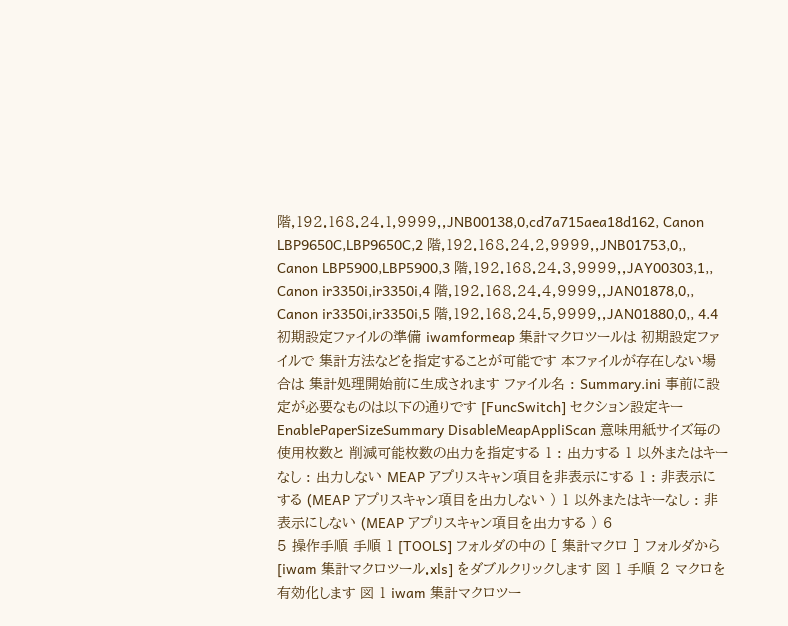階,192.168.24.1,9999,,JNB00138,0,cd7a715aea18d162, Canon LBP9650C,LBP9650C,2 階,192.168.24.2,9999,,JNB01753,0,, Canon LBP5900,LBP5900,3 階,192.168.24.3,9999,,JAY00303,1,, Canon ir3350i,ir3350i,4 階,192.168.24.4,9999,,JAN01878,0,, Canon ir3350i,ir3350i,5 階,192.168.24.5,9999,,JAN01880,0,, 4.4 初期設定ファイルの準備 iwamformeap 集計マクロツールは 初期設定ファイルで 集計方法などを指定することが可能です 本ファイルが存在しない場合は 集計処理開始前に生成されます ファイル名 : Summary.ini 事前に設定が必要なものは以下の通りです [FuncSwitch] セクション設定キー EnablePaperSizeSummary DisableMeapAppliScan 意味用紙サイズ毎の使用枚数と 削減可能枚数の出力を指定する 1 : 出力する 1 以外またはキーなし : 出力しない MEAP アプリスキャン項目を非表示にする 1 : 非表示にする (MEAP アプリスキャン項目を出力しない ) 1 以外またはキーなし : 非表示にしない (MEAP アプリスキャン項目を出力する ) 6
5 操作手順 手順 1 [TOOLS] フォルダの中の [ 集計マクロ ] フォルダから [iwam 集計マクロツール.xls] をダブルクリックします 図 1 手順 2 マクロを有効化します 図 1 iwam 集計マクロツー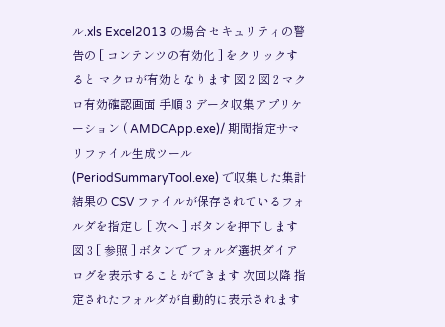ル.xls Excel2013 の場合 セキュリティの警告の [ コンテンツの有効化 ] をクリックすると マクロが有効となります 図 2 図 2 マクロ有効確認画面 手順 3 データ収集アプリケーション ( AMDCApp.exe)/ 期間指定サマリファイル生成ツール (PeriodSummaryTool.exe) で収集した集計結果の CSV ファイルが保存されているフォルダを指定し [ 次へ ] ボタンを押下します 図 3 [ 参照 ] ボタンで フォルダ選択ダイアログを表示することができます 次回以降 指定されたフォルダが自動的に表示されます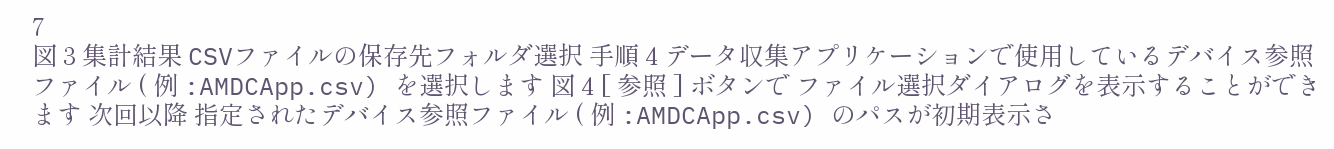7
図 3 集計結果 CSVファイルの保存先フォルダ選択 手順 4 データ収集アプリケーションで使用しているデバイス参照ファイル ( 例 :AMDCApp.csv) を選択します 図 4 [ 参照 ] ボタンで ファイル選択ダイアログを表示することができます 次回以降 指定されたデバイス参照ファイル ( 例 :AMDCApp.csv) のパスが初期表示さ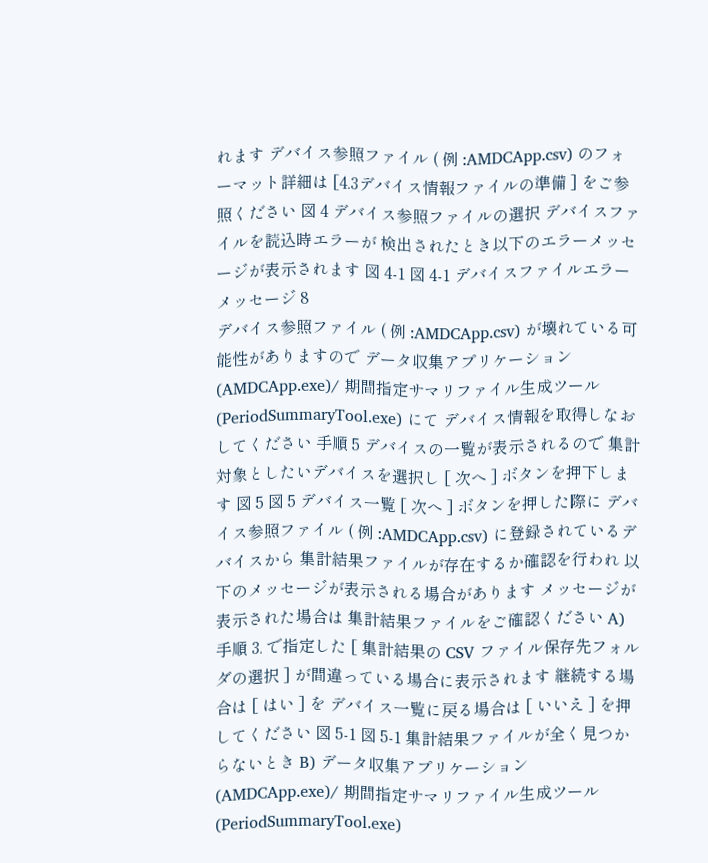れます デバイス参照ファイル ( 例 :AMDCApp.csv) のフォーマット詳細は [4.3デバイス情報ファイルの準備 ] をご参照ください 図 4 デバイス参照ファイルの選択 デバイスファイルを読込時エラーが 検出されたとき以下のエラーメッセージが表示されます 図 4-1 図 4-1 デバイスファイルエラーメッセージ 8
デバイス参照ファイル ( 例 :AMDCApp.csv) が壊れている可能性がありますので データ収集アプリケーション (AMDCApp.exe)/ 期間指定サマリファイル生成ツール (PeriodSummaryTool.exe) にて デバイス情報を取得しなおしてください 手順 5 デバイスの一覧が表示されるので 集計対象としたいデバイスを選択し [ 次へ ] ボタンを押下します 図 5 図 5 デバイス一覧 [ 次へ ] ボタンを押した際に デバイス参照ファイル ( 例 :AMDCApp.csv) に登録されているデバイスから 集計結果ファイルが存在するか確認を行われ 以下のメッセージが表示される場合があります メッセージが表示された場合は 集計結果ファイルをご確認ください A) 手順 3. で指定した [ 集計結果の CSV ファイル保存先フォルダの選択 ] が間違っている場合に表示されます 継続する場合は [ はい ] を デバイス一覧に戻る場合は [ いいえ ] を押してください 図 5-1 図 5-1 集計結果ファイルが全く見つからないとき B) データ収集アプリケーション (AMDCApp.exe)/ 期間指定サマリファイル生成ツール (PeriodSummaryTool.exe)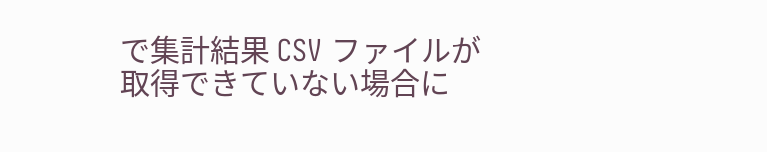で集計結果 CSV ファイルが 取得できていない場合に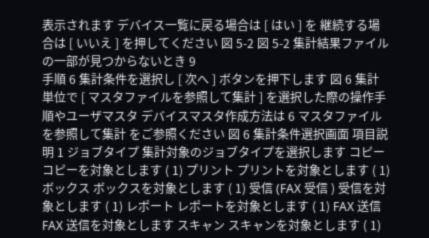表示されます デバイス一覧に戻る場合は [ はい ] を 継続する場合は [ いいえ ] を押してください 図 5-2 図 5-2 集計結果ファイルの一部が見つからないとき 9
手順 6 集計条件を選択し [ 次へ ] ボタンを押下します 図 6 集計単位で [ マスタファイルを参照して集計 ] を選択した際の操作手順やユーザマスタ デバイスマスタ作成方法は 6 マスタファイルを参照して集計 をご参照ください 図 6 集計条件選択画面 項目説明 1 ジョブタイプ 集計対象のジョブタイプを選択します コピー コピーを対象とします ( 1) プリント プリントを対象とします ( 1) ボックス ボックスを対象とします ( 1) 受信 (FAX 受信 ) 受信を対象とします ( 1) レポート レポートを対象とします ( 1) FAX 送信 FAX 送信を対象とします スキャン スキャンを対象とします ( 1)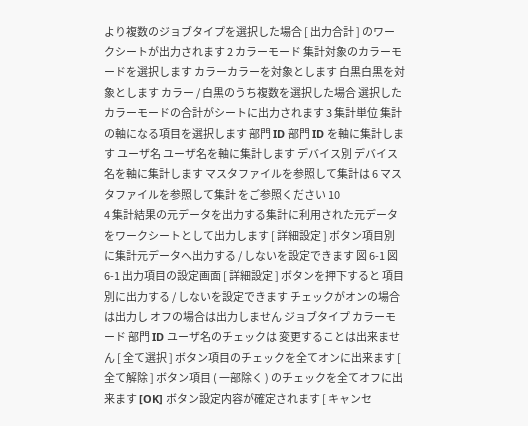より複数のジョブタイプを選択した場合 [ 出力合計 ] のワークシートが出力されます 2 カラーモード 集計対象のカラーモードを選択します カラーカラーを対象とします 白黒白黒を対象とします カラー / 白黒のうち複数を選択した場合 選択したカラーモードの合計がシートに出力されます 3 集計単位 集計の軸になる項目を選択します 部門 ID 部門 ID を軸に集計します ユーザ名 ユーザ名を軸に集計します デバイス別 デバイス名を軸に集計します マスタファイルを参照して集計は 6 マスタファイルを参照して集計 をご参照ください 10
4 集計結果の元データを出力する集計に利用された元データをワークシートとして出力します [ 詳細設定 ] ボタン項目別に集計元データへ出力する / しないを設定できます 図 6-1 図 6-1 出力項目の設定画面 [ 詳細設定 ] ボタンを押下すると 項目別に出力する / しないを設定できます チェックがオンの場合は出力し オフの場合は出力しません ジョブタイプ カラーモード 部門 ID ユーザ名のチェックは 変更することは出来ません [ 全て選択 ] ボタン項目のチェックを全てオンに出来ます [ 全て解除 ] ボタン項目 ( 一部除く ) のチェックを全てオフに出来ます [OK] ボタン設定内容が確定されます [ キャンセ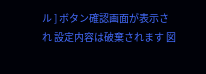ル ] ボタン確認画面が表示され 設定内容は破棄されます 図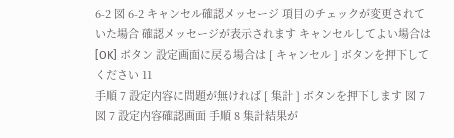6-2 図 6-2 キャンセル確認メッセージ 項目のチェックが変更されていた場合 確認メッセージが表示されます キャンセルしてよい場合は [OK] ボタン 設定画面に戻る場合は [ キャンセル ] ボタンを押下してください 11
手順 7 設定内容に問題が無ければ [ 集計 ] ボタンを押下します 図 7 図 7 設定内容確認画面 手順 8 集計結果が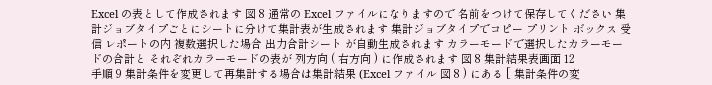Excel の表として作成されます 図 8 通常の Excel ファイルになりますので 名前をつけて保存してください 集計ジョブタイプごとにシートに分けて集計表が生成されます 集計ジョブタイプでコピー プリント ボックス 受信 レポートの内 複数選択した場合 出力合計シート が自動生成されます カラーモードで選択したカラーモードの合計と それぞれカラーモードの表が 列方向 ( 右方向 ) に作成されます 図 8 集計結果表画面 12
手順 9 集計条件を変更して再集計する場合は集計結果 (Excel ファイル 図 8 ) にある [ 集計条件の変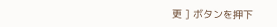更 ] ボタンを押下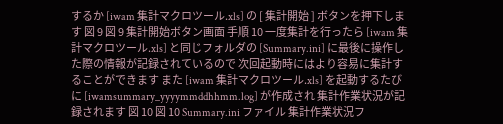するか [iwam 集計マクロツール.xls] の [ 集計開始 ] ボタンを押下します 図 9 図 9 集計開始ボタン画面 手順 10 一度集計を行ったら [iwam 集計マクロツール.xls] と同じフォルダの [Summary.ini] に最後に操作した際の情報が記録されているので 次回起動時にはより容易に集計することができます また [iwam 集計マクロツール.xls] を起動するたびに [iwamsummary_yyyymmddhhmm.log] が作成され 集計作業状況が記録されます 図 10 図 10 Summary.ini ファイル 集計作業状況フ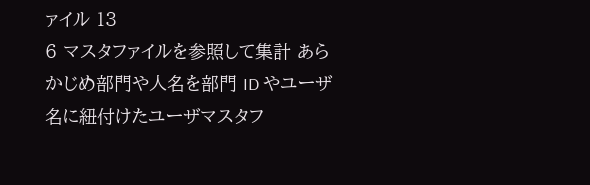ァイル 13
6 マスタファイルを参照して集計 あらかじめ部門や人名を部門 ID やユーザ名に紐付けたユーザマスタフ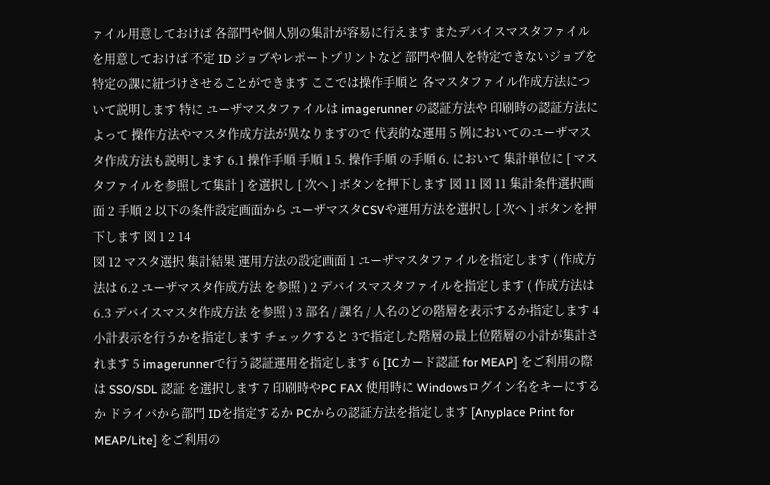ァイル用意しておけば 各部門や個人別の集計が容易に行えます またデバイスマスタファイルを用意しておけば 不定 ID ジョブやレポートプリントなど 部門や個人を特定できないジョブを 特定の課に紐づけさせることができます ここでは操作手順と 各マスタファイル作成方法について説明します 特に ユーザマスタファイルは imagerunner の認証方法や 印刷時の認証方法によって 操作方法やマスタ作成方法が異なりますので 代表的な運用 5 例においてのユーザマスタ作成方法も説明します 6.1 操作手順 手順 1 5. 操作手順 の手順 6. において 集計単位に [ マスタファイルを参照して集計 ] を選択し [ 次へ ] ボタンを押下します 図 11 図 11 集計条件選択画面 2 手順 2 以下の条件設定画面から ユーザマスタCSVや運用方法を選択し [ 次へ ] ボタンを押下します 図 1 2 14
図 12 マスタ選択 集計結果 運用方法の設定画面 1 ユーザマスタファイルを指定します ( 作成方法は 6.2 ユーザマスタ作成方法 を参照 ) 2 デバイスマスタファイルを指定します ( 作成方法は 6.3 デバイスマスタ作成方法 を参照 ) 3 部名 / 課名 / 人名のどの階層を表示するか指定します 4 小計表示を行うかを指定します チェックすると 3で指定した階層の最上位階層の小計が集計されます 5 imagerunnerで行う認証運用を指定します 6 [ICカード認証 for MEAP] をご利用の際は SSO/SDL 認証 を選択します 7 印刷時やPC FAX 使用時に Windowsログイン名をキーにするか ドライバから部門 IDを指定するか PCからの認証方法を指定します [Anyplace Print for MEAP/Lite] をご利用の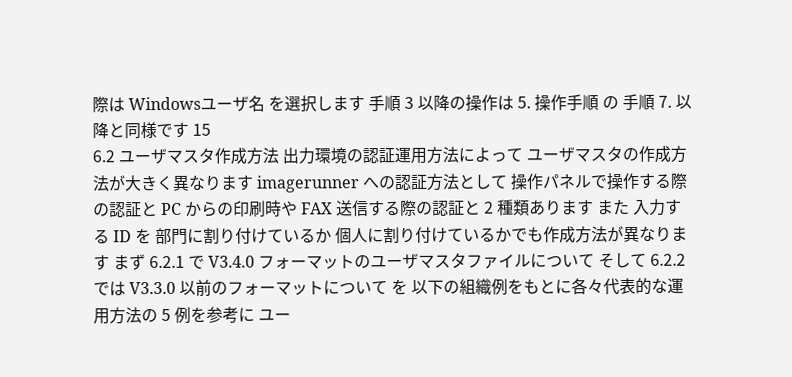際は Windowsユーザ名 を選択します 手順 3 以降の操作は 5. 操作手順 の 手順 7. 以降と同様です 15
6.2 ユーザマスタ作成方法 出力環境の認証運用方法によって ユーザマスタの作成方法が大きく異なります imagerunner への認証方法として 操作パネルで操作する際の認証と PC からの印刷時や FAX 送信する際の認証と 2 種類あります また 入力する ID を 部門に割り付けているか 個人に割り付けているかでも作成方法が異なります まず 6.2.1 で V3.4.0 フォーマットのユーザマスタファイルについて そして 6.2.2 では V3.3.0 以前のフォーマットについて を 以下の組織例をもとに各々代表的な運用方法の 5 例を参考に ユー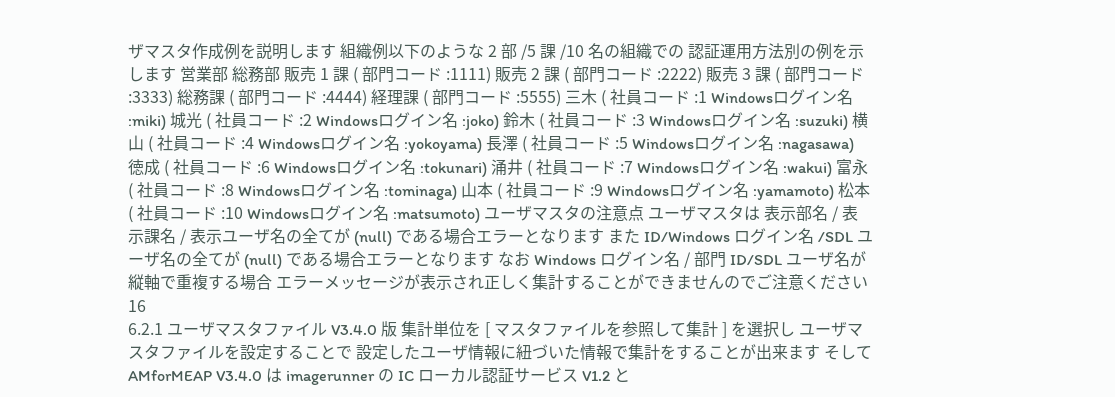ザマスタ作成例を説明します 組織例以下のような 2 部 /5 課 /10 名の組織での 認証運用方法別の例を示します 営業部 総務部 販売 1 課 ( 部門コード :1111) 販売 2 課 ( 部門コード :2222) 販売 3 課 ( 部門コード :3333) 総務課 ( 部門コード :4444) 経理課 ( 部門コード :5555) 三木 ( 社員コード :1 Windowsログイン名 :miki) 城光 ( 社員コード :2 Windowsログイン名 :joko) 鈴木 ( 社員コード :3 Windowsログイン名 :suzuki) 横山 ( 社員コード :4 Windowsログイン名 :yokoyama) 長澤 ( 社員コード :5 Windowsログイン名 :nagasawa) 徳成 ( 社員コード :6 Windowsログイン名 :tokunari) 涌井 ( 社員コード :7 Windowsログイン名 :wakui) 富永 ( 社員コード :8 Windowsログイン名 :tominaga) 山本 ( 社員コード :9 Windowsログイン名 :yamamoto) 松本 ( 社員コード :10 Windowsログイン名 :matsumoto) ユーザマスタの注意点 ユーザマスタは 表示部名 / 表示課名 / 表示ユーザ名の全てが (null) である場合エラーとなります また ID/Windows ログイン名 /SDL ユーザ名の全てが (null) である場合エラーとなります なお Windows ログイン名 / 部門 ID/SDL ユーザ名が縦軸で重複する場合 エラーメッセージが表示され正しく集計することができませんのでご注意ください 16
6.2.1 ユーザマスタファイル V3.4.0 版 集計単位を [ マスタファイルを参照して集計 ] を選択し ユーザマスタファイルを設定することで 設定したユーザ情報に紐づいた情報で集計をすることが出来ます そして AMforMEAP V3.4.0 は imagerunner の IC ローカル認証サービス V1.2 と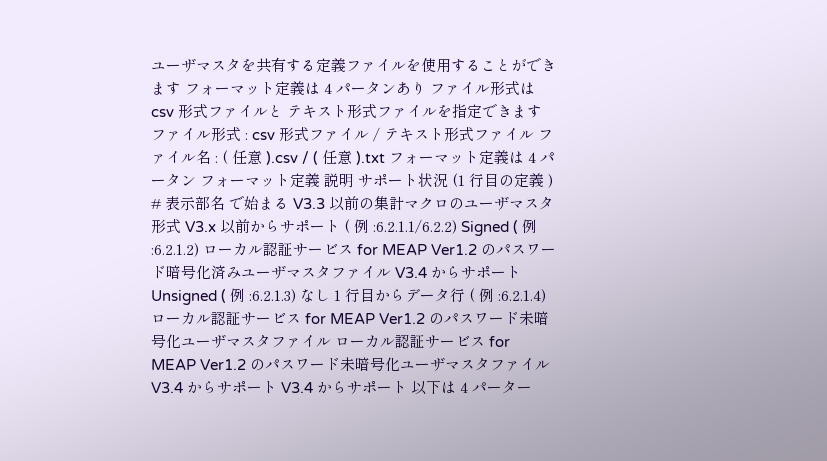ユーザマスタを共有する定義ファイルを使用することができます フォーマット定義は 4 パータンあり ファイル形式は csv 形式ファイルと テキスト形式ファイルを指定できます ファイル形式 : csv 形式ファイル / テキスト形式ファイル ファイル名 : ( 任意 ).csv / ( 任意 ).txt フォーマット定義は 4 パータン フォーマット定義 説明 サポート状況 (1 行目の定義 ) # 表示部名 で始まる V3.3 以前の集計マクロのユーザマスタ形式 V3.x 以前からサポート ( 例 :6.2.1.1/6.2.2) Signed ( 例 :6.2.1.2) ローカル認証サービス for MEAP Ver1.2 のパスワード暗号化済みユーザマスタファイル V3.4 からサポート Unsigned ( 例 :6.2.1.3) なし 1 行目からデータ行 ( 例 :6.2.1.4) ローカル認証サービス for MEAP Ver1.2 のパスワード未暗号化ユーザマスタファイル ローカル認証サービス for MEAP Ver1.2 のパスワード未暗号化ユーザマスタファイル V3.4 からサポート V3.4 からサポート 以下は 4 パーター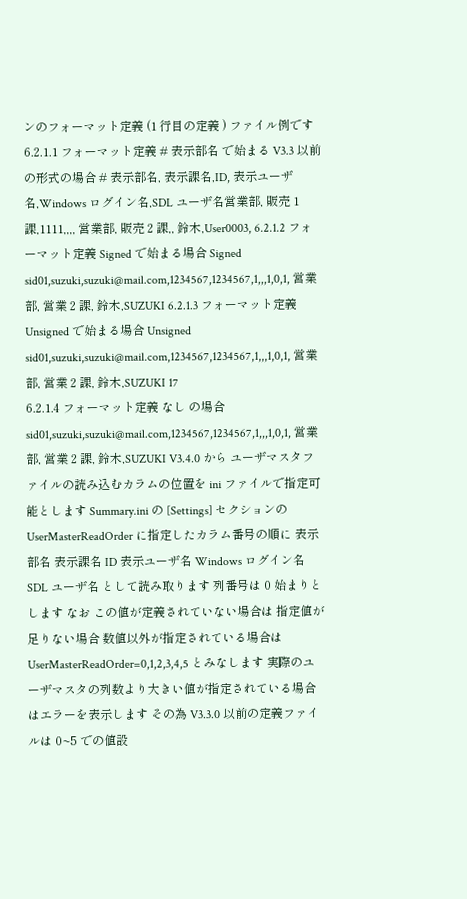ンのフォーマット定義 (1 行目の定義 ) ファイル例です 6.2.1.1 フォーマット定義 # 表示部名 で始まる V3.3 以前の形式の場合 # 表示部名, 表示課名,ID, 表示ユーザ名,Windows ログイン名,SDL ユーザ名営業部, 販売 1 課,1111,,,, 営業部, 販売 2 課,, 鈴木,User0003, 6.2.1.2 フォーマット定義 Signed で始まる場合 Signed sid01,suzuki,suzuki@mail.com,1234567,1234567,1,,,1,0,1, 営業部, 営業 2 課, 鈴木,SUZUKI 6.2.1.3 フォーマット定義 Unsigned で始まる場合 Unsigned sid01,suzuki,suzuki@mail.com,1234567,1234567,1,,,1,0,1, 営業部, 営業 2 課, 鈴木,SUZUKI 17
6.2.1.4 フォーマット定義 なし の場合 sid01,suzuki,suzuki@mail.com,1234567,1234567,1,,,1,0,1, 営業部, 営業 2 課, 鈴木,SUZUKI V3.4.0 から ユーザマスタファイルの読み込むカラムの位置を ini ファイルで指定可能とします Summary.ini の [Settings] セクションの UserMasterReadOrder に指定したカラム番号の順に 表示部名 表示課名 ID 表示ユーザ名 Windows ログイン名 SDL ユーザ名 として読み取ります 列番号は 0 始まりとします なお この値が定義されていない場合は 指定値が足りない場合 数値以外が指定されている場合は UserMasterReadOrder=0,1,2,3,4,5 とみなします 実際のユーザマスタの列数より大きい値が指定されている場合はエラーを表示します その為 V3.3.0 以前の定義ファイルは 0~5 での値設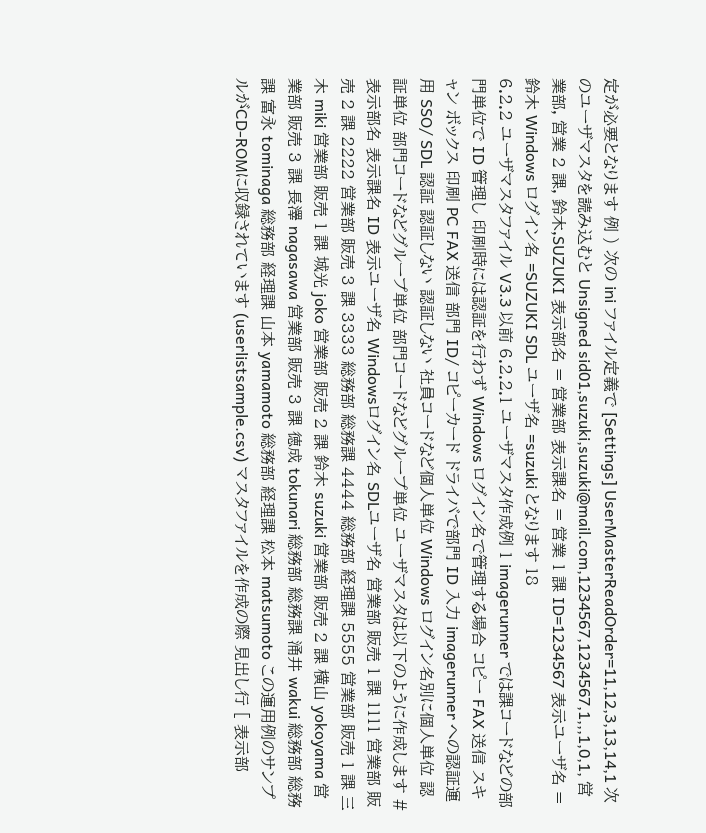定が必要となります 例 ) 次の ini ファイル定義で [Settings] UserMasterReadOrder=11,12,3,13,14,1 次のユーザマスタを読み込むと Unsigned sid01,suzuki,suzuki@mail.com,1234567,1234567,1,,,1,0,1, 営業部, 営業 2 課, 鈴木,SUZUKI 表示部名 = 営業部 表示課名 = 営業 1 課 ID=1234567 表示ユーザ名 = 鈴木 Windows ログイン名 =SUZUKI SDL ユーザ名 =suzuki となります 18
6.2.2 ユーザマスタファイル V3.3 以前 6.2.2.1 ユーザマスタ作成例 1 imagerunner では課コードなどの部門単位で ID 管理し 印刷時には認証を行わず Windows ログイン名で管理する場合 コピー FAX 送信 スキャン ボックス 印刷 PC FAX 送信 部門 ID/ コピーカード ドライバで部門 ID 入力 imagerunner への認証運用 SSO/ SDL 認証 認証しない 認証しない 社員コードなど個人単位 Windows ログイン名別に個人単位 認証単位 部門コードなどグループ単位 部門コードなどグループ単位 ユーザマスタは以下のように作成します # 表示部名 表示課名 ID 表示ユーザ名 Windowsログイン名 SDLユーザ名 営業部 販売 1 課 1111 営業部 販売 2 課 2222 営業部 販売 3 課 3333 総務部 総務課 4444 総務部 経理課 5555 営業部 販売 1 課 三木 miki 営業部 販売 1 課 城光 joko 営業部 販売 2 課 鈴木 suzuki 営業部 販売 2 課 横山 yokoyama 営業部 販売 3 課 長澤 nagasawa 営業部 販売 3 課 徳成 tokunari 総務部 総務課 涌井 wakui 総務部 総務課 富永 tominaga 総務部 経理課 山本 yamamoto 総務部 経理課 松本 matsumoto この運用例のサンプルがCD-ROMに収録されています (userlistsample.csv) マスタファイルを作成の際 見出し行 [ 表示部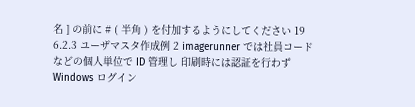名 ] の前に # ( 半角 ) を付加するようにしてください 19
6.2.3 ユーザマスタ作成例 2 imagerunner では社員コードなどの個人単位で ID 管理し 印刷時には認証を行わず Windows ログイン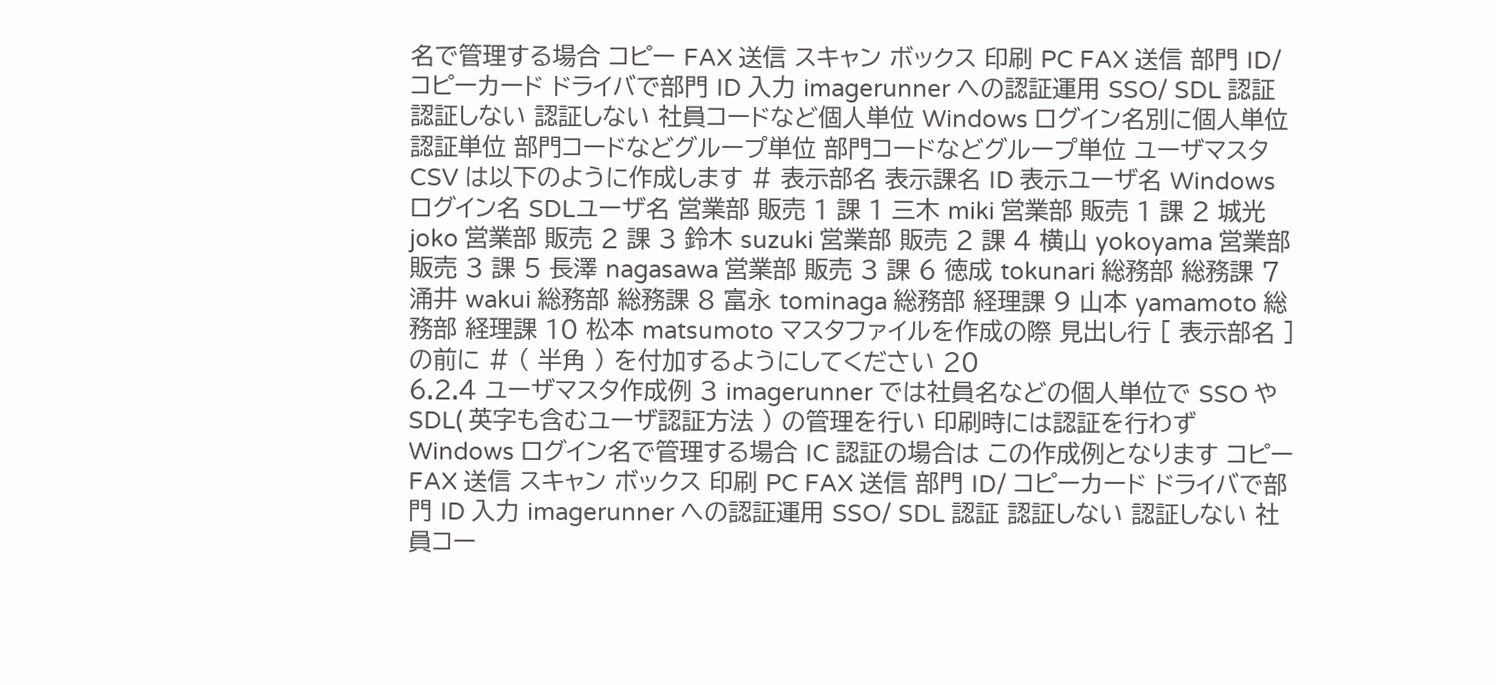名で管理する場合 コピー FAX 送信 スキャン ボックス 印刷 PC FAX 送信 部門 ID/ コピーカード ドライバで部門 ID 入力 imagerunner への認証運用 SSO/ SDL 認証 認証しない 認証しない 社員コードなど個人単位 Windows ログイン名別に個人単位 認証単位 部門コードなどグループ単位 部門コードなどグループ単位 ユーザマスタ CSV は以下のように作成します # 表示部名 表示課名 ID 表示ユーザ名 Windowsログイン名 SDLユーザ名 営業部 販売 1 課 1 三木 miki 営業部 販売 1 課 2 城光 joko 営業部 販売 2 課 3 鈴木 suzuki 営業部 販売 2 課 4 横山 yokoyama 営業部 販売 3 課 5 長澤 nagasawa 営業部 販売 3 課 6 徳成 tokunari 総務部 総務課 7 涌井 wakui 総務部 総務課 8 富永 tominaga 総務部 経理課 9 山本 yamamoto 総務部 経理課 10 松本 matsumoto マスタファイルを作成の際 見出し行 [ 表示部名 ] の前に # ( 半角 ) を付加するようにしてください 20
6.2.4 ユーザマスタ作成例 3 imagerunner では社員名などの個人単位で SSO や SDL( 英字も含むユーザ認証方法 ) の管理を行い 印刷時には認証を行わず Windows ログイン名で管理する場合 IC 認証の場合は この作成例となります コピー FAX 送信 スキャン ボックス 印刷 PC FAX 送信 部門 ID/ コピーカード ドライバで部門 ID 入力 imagerunner への認証運用 SSO/ SDL 認証 認証しない 認証しない 社員コー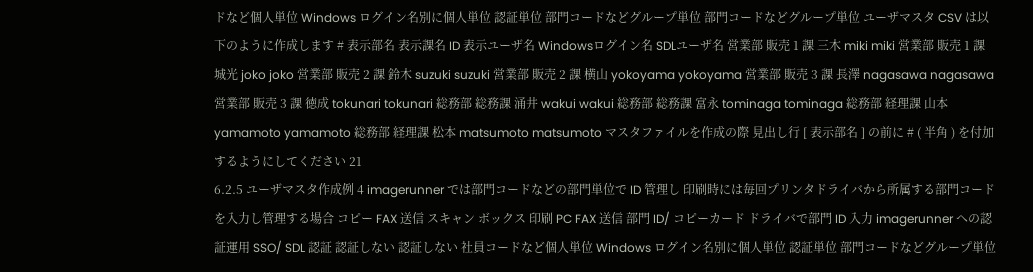ドなど個人単位 Windows ログイン名別に個人単位 認証単位 部門コードなどグループ単位 部門コードなどグループ単位 ユーザマスタ CSV は以下のように作成します # 表示部名 表示課名 ID 表示ユーザ名 Windowsログイン名 SDLユーザ名 営業部 販売 1 課 三木 miki miki 営業部 販売 1 課 城光 joko joko 営業部 販売 2 課 鈴木 suzuki suzuki 営業部 販売 2 課 横山 yokoyama yokoyama 営業部 販売 3 課 長澤 nagasawa nagasawa 営業部 販売 3 課 徳成 tokunari tokunari 総務部 総務課 涌井 wakui wakui 総務部 総務課 富永 tominaga tominaga 総務部 経理課 山本 yamamoto yamamoto 総務部 経理課 松本 matsumoto matsumoto マスタファイルを作成の際 見出し行 [ 表示部名 ] の前に # ( 半角 ) を付加するようにしてください 21
6.2.5 ユーザマスタ作成例 4 imagerunner では部門コードなどの部門単位で ID 管理し 印刷時には毎回プリンタドライバから所属する部門コードを入力し管理する場合 コピー FAX 送信 スキャン ボックス 印刷 PC FAX 送信 部門 ID/ コピーカード ドライバで部門 ID 入力 imagerunner への認証運用 SSO/ SDL 認証 認証しない 認証しない 社員コードなど個人単位 Windows ログイン名別に個人単位 認証単位 部門コードなどグループ単位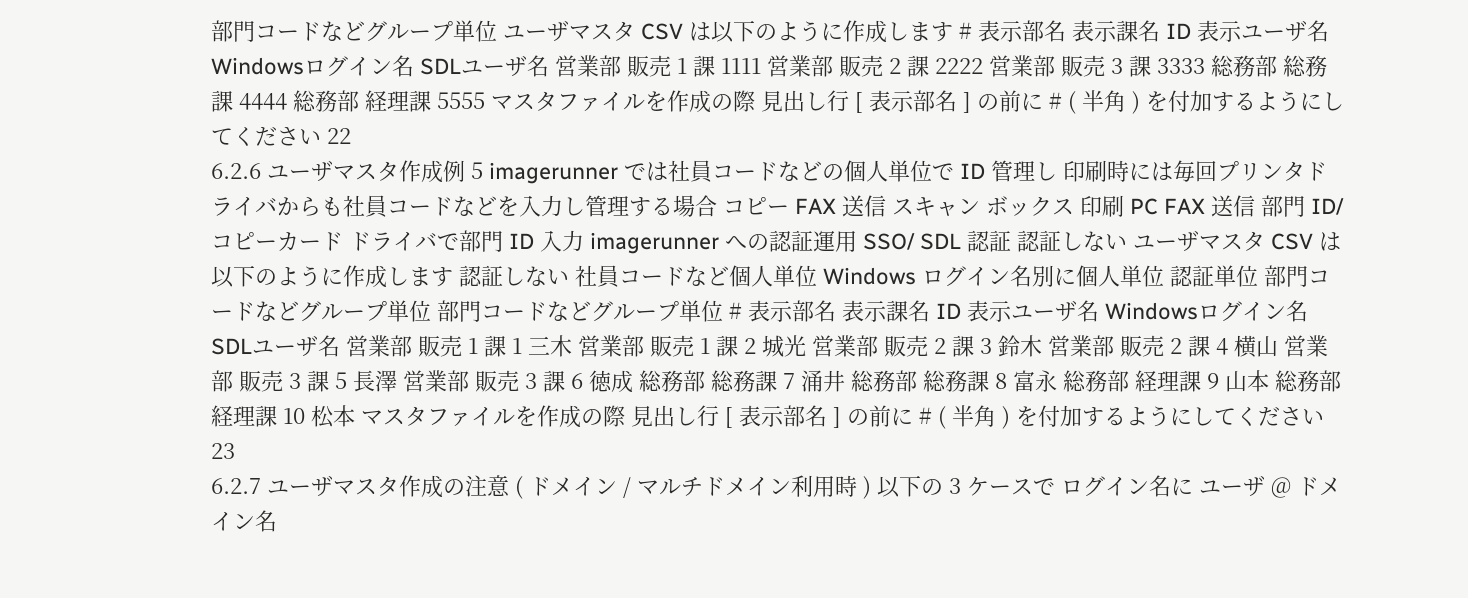部門コードなどグループ単位 ユーザマスタ CSV は以下のように作成します # 表示部名 表示課名 ID 表示ユーザ名 Windowsログイン名 SDLユーザ名 営業部 販売 1 課 1111 営業部 販売 2 課 2222 営業部 販売 3 課 3333 総務部 総務課 4444 総務部 経理課 5555 マスタファイルを作成の際 見出し行 [ 表示部名 ] の前に # ( 半角 ) を付加するようにしてください 22
6.2.6 ユーザマスタ作成例 5 imagerunner では社員コードなどの個人単位で ID 管理し 印刷時には毎回プリンタドライバからも社員コードなどを入力し管理する場合 コピー FAX 送信 スキャン ボックス 印刷 PC FAX 送信 部門 ID/ コピーカード ドライバで部門 ID 入力 imagerunner への認証運用 SSO/ SDL 認証 認証しない ユーザマスタ CSV は以下のように作成します 認証しない 社員コードなど個人単位 Windows ログイン名別に個人単位 認証単位 部門コードなどグループ単位 部門コードなどグループ単位 # 表示部名 表示課名 ID 表示ユーザ名 Windowsログイン名 SDLユーザ名 営業部 販売 1 課 1 三木 営業部 販売 1 課 2 城光 営業部 販売 2 課 3 鈴木 営業部 販売 2 課 4 横山 営業部 販売 3 課 5 長澤 営業部 販売 3 課 6 徳成 総務部 総務課 7 涌井 総務部 総務課 8 富永 総務部 経理課 9 山本 総務部 経理課 10 松本 マスタファイルを作成の際 見出し行 [ 表示部名 ] の前に # ( 半角 ) を付加するようにしてください 23
6.2.7 ユーザマスタ作成の注意 ( ドメイン / マルチドメイン利用時 ) 以下の 3 ケースで ログイン名に ユーザ @ ドメイン名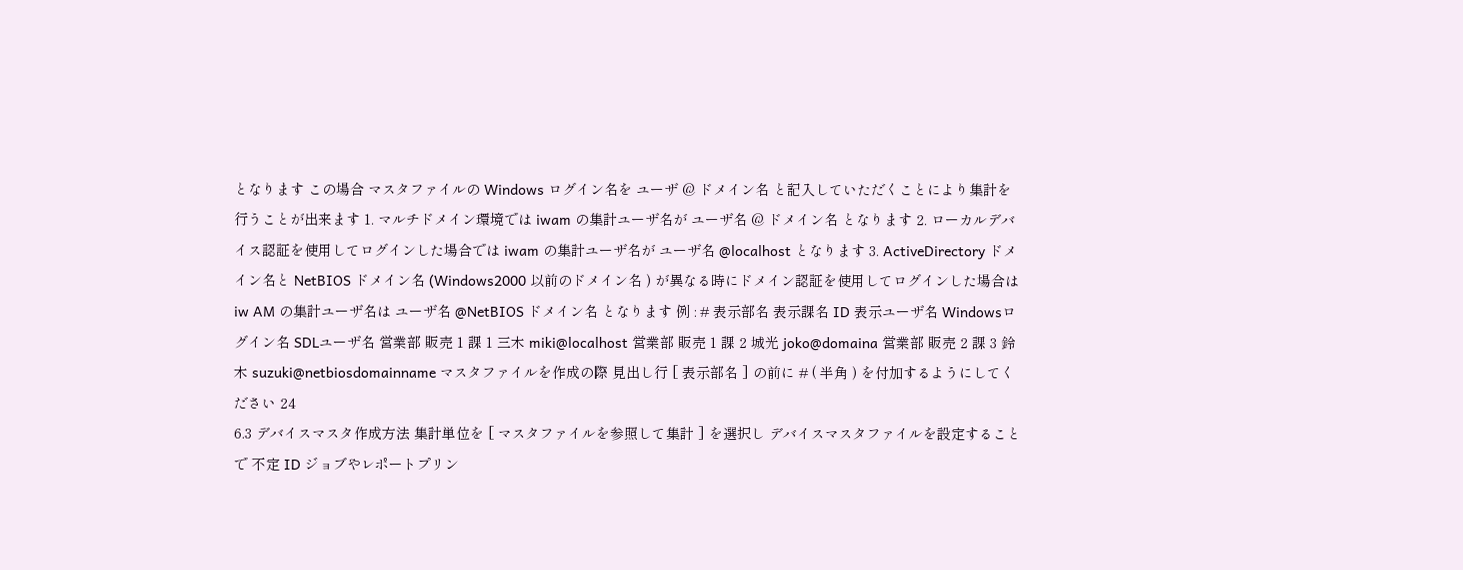となります この場合 マスタファイルの Windows ログイン名を ユーザ @ ドメイン名 と記入していただくことにより集計を行うことが出来ます 1. マルチドメイン環境では iwam の集計ユーザ名が ユーザ名 @ ドメイン名 となります 2. ローカルデバイス認証を使用してログインした場合では iwam の集計ユーザ名が ユーザ名 @localhost となります 3. ActiveDirectory ドメイン名と NetBIOS ドメイン名 (Windows2000 以前のドメイン名 ) が異なる時にドメイン認証を使用してログインした場合は iw AM の集計ユーザ名は ユーザ名 @NetBIOS ドメイン名 となります 例 : # 表示部名 表示課名 ID 表示ユーザ名 Windowsログイン名 SDLユーザ名 営業部 販売 1 課 1 三木 miki@localhost 営業部 販売 1 課 2 城光 joko@domaina 営業部 販売 2 課 3 鈴木 suzuki@netbiosdomainname マスタファイルを作成の際 見出し行 [ 表示部名 ] の前に # ( 半角 ) を付加するようにしてください 24
6.3 デバイスマスタ作成方法 集計単位を [ マスタファイルを参照して集計 ] を選択し デバイスマスタファイルを設定することで 不定 ID ジョブやレポートプリン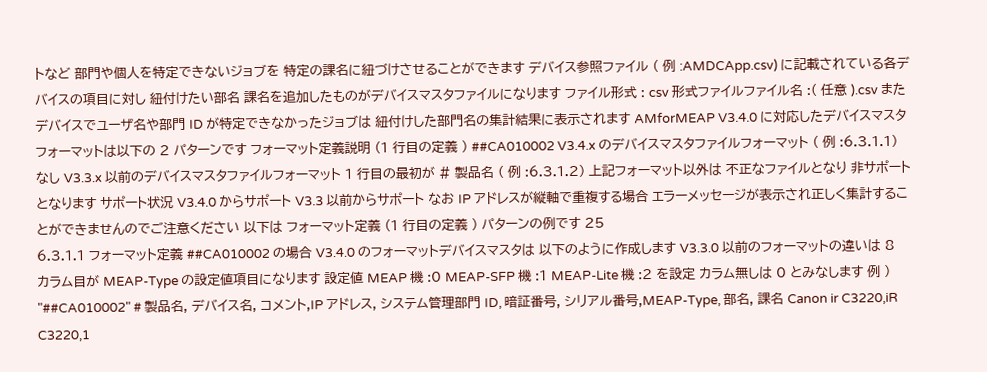トなど 部門や個人を特定できないジョブを 特定の課名に紐づけさせることができます デバイス参照ファイル ( 例 :AMDCApp.csv) に記載されている各デバイスの項目に対し 紐付けたい部名 課名を追加したものがデバイスマスタファイルになります ファイル形式 : csv 形式ファイルファイル名 :( 任意 ).csv また デバイスでユーザ名や部門 ID が特定できなかったジョブは 紐付けした部門名の集計結果に表示されます AMforMEAP V3.4.0 に対応したデバイスマスタフォーマットは以下の 2 パターンです フォーマット定義説明 (1 行目の定義 ) ##CA010002 V3.4.x のデバイスマスタファイルフォーマット ( 例 :6.3.1.1) なし V3.3.x 以前のデバイスマスタファイルフォーマット 1 行目の最初が # 製品名 ( 例 :6.3.1.2) 上記フォーマット以外は 不正なファイルとなり 非サポートとなります サポート状況 V3.4.0 からサポート V3.3 以前からサポート なお IP アドレスが縦軸で重複する場合 エラーメッセージが表示され正しく集計することができませんのでご注意ください 以下は フォーマット定義 (1 行目の定義 ) パターンの例です 25
6.3.1.1 フォーマット定義 ##CA010002 の場合 V3.4.0 のフォーマットデバイスマスタは 以下のように作成します V3.3.0 以前のフォーマットの違いは 8 カラム目が MEAP-Type の設定値項目になります 設定値 MEAP 機 :0 MEAP-SFP 機 :1 MEAP-Lite 機 :2 を設定 カラム無しは 0 とみなします 例 ) "##CA010002" # 製品名, デバイス名, コメント,IP アドレス, システム管理部門 ID, 暗証番号, シリアル番号,MEAP-Type, 部名, 課名 Canon ir C3220,iR C3220,1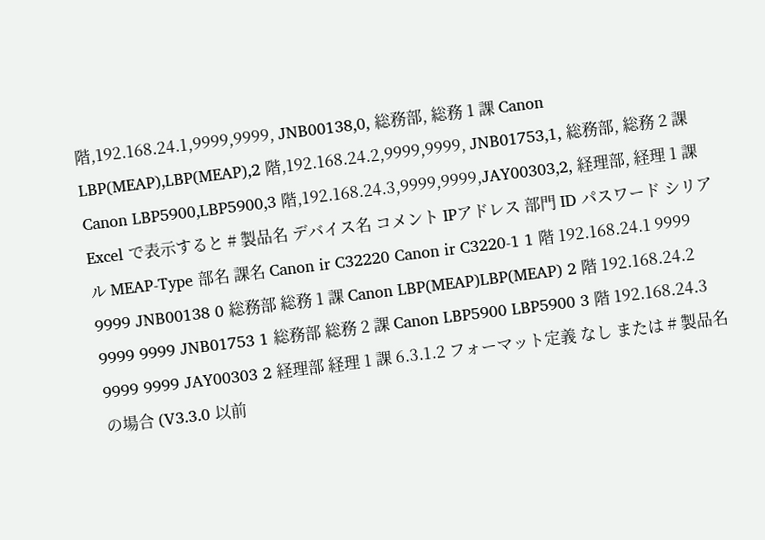階,192.168.24.1,9999,9999, JNB00138,0, 総務部, 総務 1 課 Canon LBP(MEAP),LBP(MEAP),2 階,192.168.24.2,9999,9999, JNB01753,1, 総務部, 総務 2 課 Canon LBP5900,LBP5900,3 階,192.168.24.3,9999,9999,JAY00303,2, 経理部, 経理 1 課 Excel で表示すると # 製品名 デバイス名 コメント IPアドレス 部門 ID パスワード シリアル MEAP-Type 部名 課名 Canon ir C32220 Canon ir C3220-1 1 階 192.168.24.1 9999 9999 JNB00138 0 総務部 総務 1 課 Canon LBP(MEAP)LBP(MEAP) 2 階 192.168.24.2 9999 9999 JNB01753 1 総務部 総務 2 課 Canon LBP5900 LBP5900 3 階 192.168.24.3 9999 9999 JAY00303 2 経理部 経理 1 課 6.3.1.2 フォーマット定義 なし または # 製品名 の場合 (V3.3.0 以前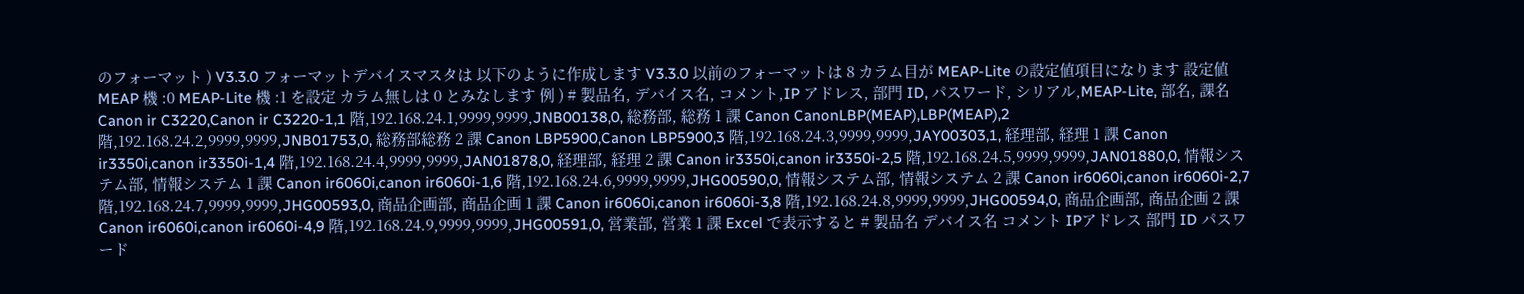のフォーマット ) V3.3.0 フォーマットデバイスマスタは 以下のように作成します V3.3.0 以前のフォーマットは 8 カラム目が MEAP-Lite の設定値項目になります 設定値 MEAP 機 :0 MEAP-Lite 機 :1 を設定 カラム無しは 0 とみなします 例 ) # 製品名, デバイス名, コメント,IP アドレス, 部門 ID, パスワード, シリアル,MEAP-Lite, 部名, 課名 Canon ir C3220,Canon ir C3220-1,1 階,192.168.24.1,9999,9999,JNB00138,0, 総務部, 総務 1 課 Canon CanonLBP(MEAP),LBP(MEAP),2 階,192.168.24.2,9999,9999,JNB01753,0, 総務部総務 2 課 Canon LBP5900,Canon LBP5900,3 階,192.168.24.3,9999,9999,JAY00303,1, 経理部, 経理 1 課 Canon ir3350i,canon ir3350i-1,4 階,192.168.24.4,9999,9999,JAN01878,0, 経理部, 経理 2 課 Canon ir3350i,canon ir3350i-2,5 階,192.168.24.5,9999,9999,JAN01880,0, 情報システム部, 情報システム 1 課 Canon ir6060i,canon ir6060i-1,6 階,192.168.24.6,9999,9999,JHG00590,0, 情報システム部, 情報システム 2 課 Canon ir6060i,canon ir6060i-2,7 階,192.168.24.7,9999,9999,JHG00593,0, 商品企画部, 商品企画 1 課 Canon ir6060i,canon ir6060i-3,8 階,192.168.24.8,9999,9999,JHG00594,0, 商品企画部, 商品企画 2 課 Canon ir6060i,canon ir6060i-4,9 階,192.168.24.9,9999,9999,JHG00591,0, 営業部, 営業 1 課 Excel で表示すると # 製品名 デバイス名 コメント IPアドレス 部門 ID パスワード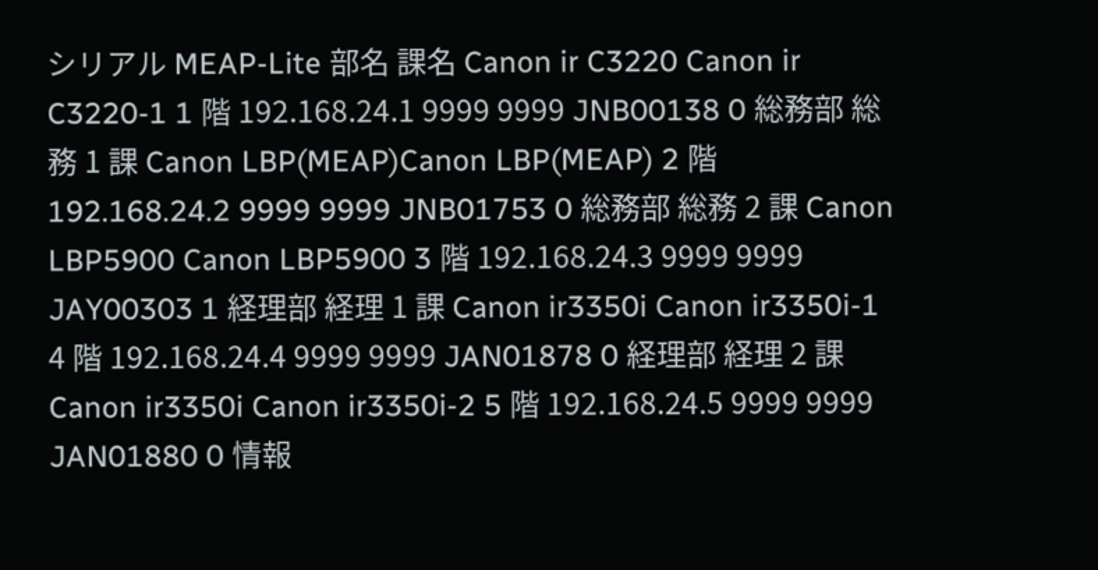シリアル MEAP-Lite 部名 課名 Canon ir C3220 Canon ir C3220-1 1 階 192.168.24.1 9999 9999 JNB00138 0 総務部 総務 1 課 Canon LBP(MEAP)Canon LBP(MEAP) 2 階 192.168.24.2 9999 9999 JNB01753 0 総務部 総務 2 課 Canon LBP5900 Canon LBP5900 3 階 192.168.24.3 9999 9999 JAY00303 1 経理部 経理 1 課 Canon ir3350i Canon ir3350i-1 4 階 192.168.24.4 9999 9999 JAN01878 0 経理部 経理 2 課 Canon ir3350i Canon ir3350i-2 5 階 192.168.24.5 9999 9999 JAN01880 0 情報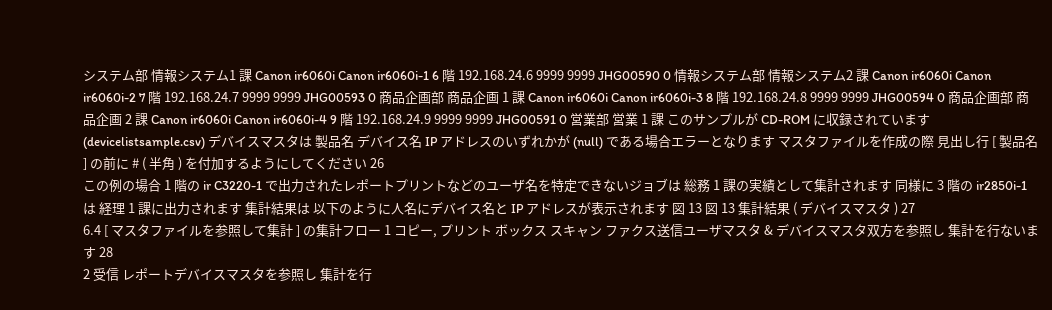システム部 情報システム1 課 Canon ir6060i Canon ir6060i-1 6 階 192.168.24.6 9999 9999 JHG00590 0 情報システム部 情報システム2 課 Canon ir6060i Canon ir6060i-2 7 階 192.168.24.7 9999 9999 JHG00593 0 商品企画部 商品企画 1 課 Canon ir6060i Canon ir6060i-3 8 階 192.168.24.8 9999 9999 JHG00594 0 商品企画部 商品企画 2 課 Canon ir6060i Canon ir6060i-4 9 階 192.168.24.9 9999 9999 JHG00591 0 営業部 営業 1 課 このサンプルが CD-ROM に収録されています (devicelistsample.csv) デバイスマスタは 製品名 デバイス名 IP アドレスのいずれかが (null) である場合エラーとなります マスタファイルを作成の際 見出し行 [ 製品名 ] の前に # ( 半角 ) を付加するようにしてください 26
この例の場合 1 階の ir C3220-1 で出力されたレポートプリントなどのユーザ名を特定できないジョブは 総務 1 課の実績として集計されます 同様に 3 階の ir2850i-1 は 経理 1 課に出力されます 集計結果は 以下のように人名にデバイス名と IP アドレスが表示されます 図 13 図 13 集計結果 ( デバイスマスタ ) 27
6.4 [ マスタファイルを参照して集計 ] の集計フロー 1 コピー, プリント ボックス スキャン ファクス送信ユーザマスタ & デバイスマスタ双方を参照し 集計を行ないます 28
2 受信 レポートデバイスマスタを参照し 集計を行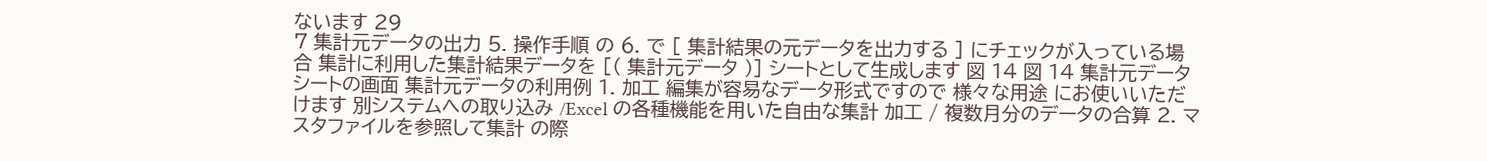ないます 29
7 集計元データの出力 5. 操作手順 の 6. で [ 集計結果の元データを出力する ] にチェックが入っている場合 集計に利用した集計結果データを [( 集計元データ )] シートとして生成します 図 14 図 14 集計元データシートの画面 集計元データの利用例 1. 加工 編集が容易なデータ形式ですので 様々な用途 にお使いいただけます 別システムへの取り込み /Excel の各種機能を用いた自由な集計 加工 / 複数月分のデータの合算 2. マスタファイルを参照して集計 の際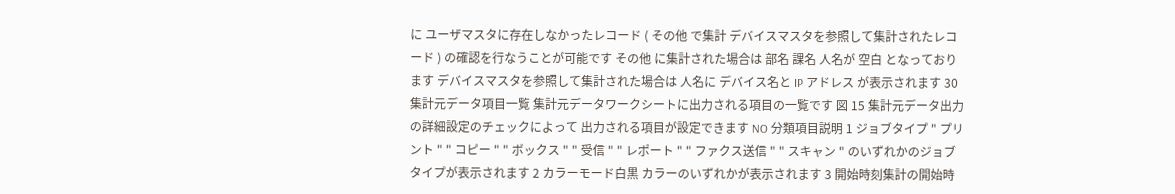に ユーザマスタに存在しなかったレコード ( その他 で集計 デバイスマスタを参照して集計されたレコード ) の確認を行なうことが可能です その他 に集計された場合は 部名 課名 人名が 空白 となっております デバイスマスタを参照して集計された場合は 人名に デバイス名と IP アドレス が表示されます 30
集計元データ項目一覧 集計元データワークシートに出力される項目の一覧です 図 15 集計元データ出力の詳細設定のチェックによって 出力される項目が設定できます NO 分類項目説明 1 ジョブタイプ " プリント " " コピー " " ボックス " " 受信 " " レポート " " ファクス送信 " " スキャン " のいずれかのジョブタイプが表示されます 2 カラーモード白黒 カラーのいずれかが表示されます 3 開始時刻集計の開始時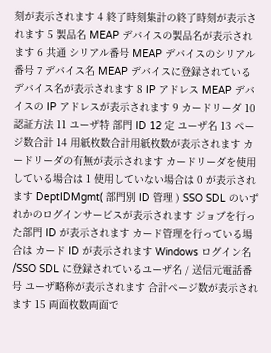刻が表示されます 4 終了時刻集計の終了時刻が表示されます 5 製品名 MEAP デバイスの製品名が表示されます 6 共通 シリアル番号 MEAP デバイスのシリアル番号 7 デバイス名 MEAP デバイスに登録されているデバイス名が表示されます 8 IP アドレス MEAP デバイスの IP アドレスが表示されます 9 カードリーダ 10 認証方法 11 ユーザ特 部門 ID 12 定 ユーザ名 13 ページ数合計 14 用紙枚数合計用紙枚数が表示されます カードリーダの有無が表示されます カードリーダを使用している場合は 1 使用していない場合は 0 が表示されます DeptIDMgmt( 部門別 ID 管理 ) SSO SDL のいずれかのログインサービスが表示されます ジョブを行った部門 ID が表示されます カード管理を行っている場合は カード ID が表示されます Windows ログイン名 /SSO SDL に登録されているユーザ名 / 送信元電話番号 ユーザ略称が表示されます 合計ページ数が表示されます 15 両面枚数両面で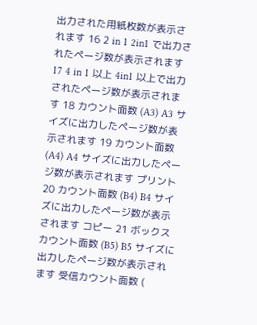出力された用紙枚数が表示されます 16 2 in 1 2in1 で出力されたページ数が表示されます 17 4 in 1 以上 4in1 以上で出力されたページ数が表示されます 18 カウント面数 (A3) A3 サイズに出力したページ数が表示されます 19 カウント面数 (A4) A4 サイズに出力したページ数が表示されます プリント 20 カウント面数 (B4) B4 サイズに出力したページ数が表示されます コピー 21 ボックスカウント面数 (B5) B5 サイズに出力したページ数が表示されます 受信カウント面数 (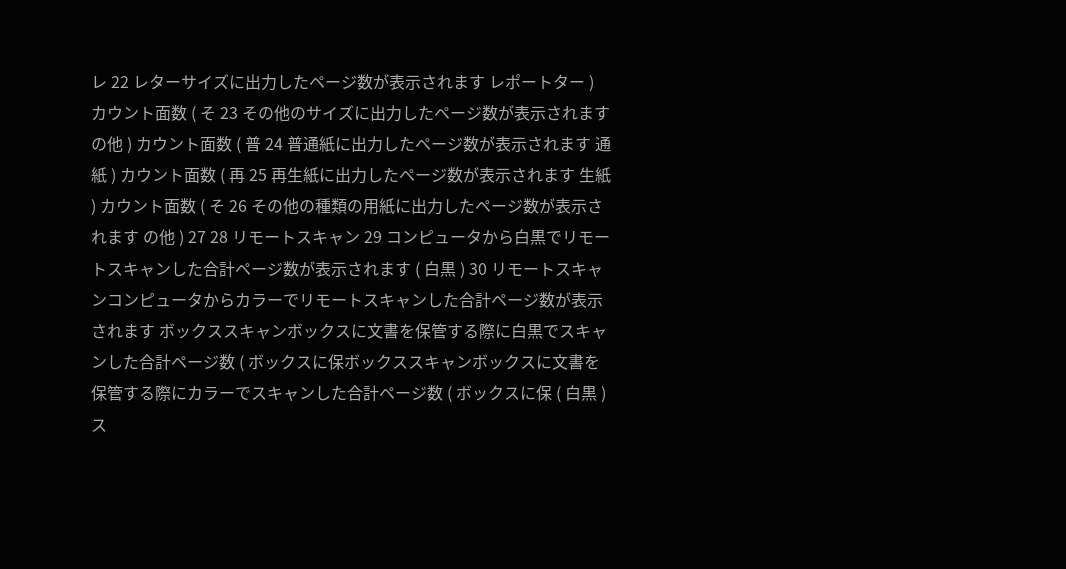レ 22 レターサイズに出力したページ数が表示されます レポートター ) カウント面数 ( そ 23 その他のサイズに出力したページ数が表示されます の他 ) カウント面数 ( 普 24 普通紙に出力したページ数が表示されます 通紙 ) カウント面数 ( 再 25 再生紙に出力したページ数が表示されます 生紙 ) カウント面数 ( そ 26 その他の種類の用紙に出力したページ数が表示されます の他 ) 27 28 リモートスキャン 29 コンピュータから白黒でリモートスキャンした合計ページ数が表示されます ( 白黒 ) 30 リモートスキャンコンピュータからカラーでリモートスキャンした合計ページ数が表示されます ボックススキャンボックスに文書を保管する際に白黒でスキャンした合計ページ数 ( ボックスに保ボックススキャンボックスに文書を保管する際にカラーでスキャンした合計ページ数 ( ボックスに保 ( 白黒 ) ス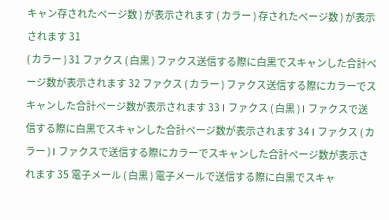キャン存されたページ数 ) が表示されます ( カラー ) 存されたページ数 ) が表示されます 31
( カラー ) 31 ファクス ( 白黒 ) ファクス送信する際に白黒でスキャンした合計ページ数が表示されます 32 ファクス ( カラー ) ファクス送信する際にカラーでスキャンした合計ページ数が表示されます 33 I ファクス ( 白黒 ) I ファクスで送信する際に白黒でスキャンした合計ページ数が表示されます 34 I ファクス ( カラー ) I ファクスで送信する際にカラーでスキャンした合計ページ数が表示されます 35 電子メール ( 白黒 ) 電子メールで送信する際に白黒でスキャ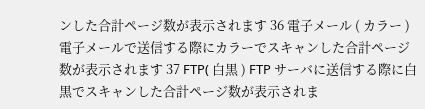ンした合計ページ数が表示されます 36 電子メール ( カラー ) 電子メールで送信する際にカラーでスキャンした合計ページ数が表示されます 37 FTP( 白黒 ) FTP サーバに送信する際に白黒でスキャンした合計ページ数が表示されま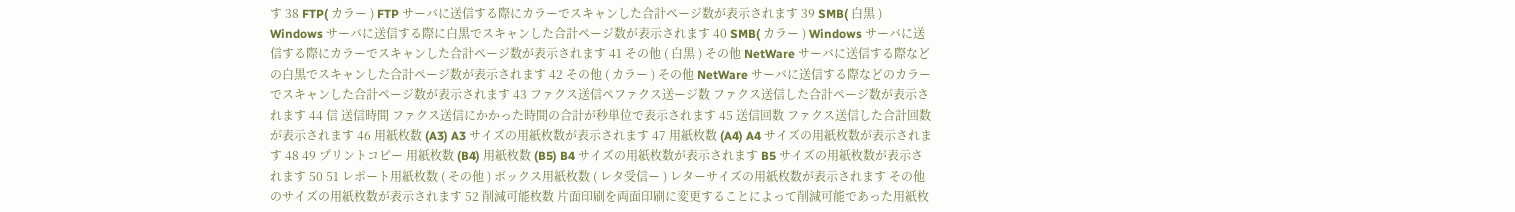す 38 FTP( カラー ) FTP サーバに送信する際にカラーでスキャンした合計ページ数が表示されます 39 SMB( 白黒 ) Windows サーバに送信する際に白黒でスキャンした合計ページ数が表示されます 40 SMB( カラー ) Windows サーバに送信する際にカラーでスキャンした合計ページ数が表示されます 41 その他 ( 白黒 ) その他 NetWare サーバに送信する際などの白黒でスキャンした合計ページ数が表示されます 42 その他 ( カラー ) その他 NetWare サーバに送信する際などのカラーでスキャンした合計ページ数が表示されます 43 ファクス送信ペファクス送ージ数 ファクス送信した合計ページ数が表示されます 44 信 送信時間 ファクス送信にかかった時間の合計が秒単位で表示されます 45 送信回数 ファクス送信した合計回数が表示されます 46 用紙枚数 (A3) A3 サイズの用紙枚数が表示されます 47 用紙枚数 (A4) A4 サイズの用紙枚数が表示されます 48 49 プリントコピー 用紙枚数 (B4) 用紙枚数 (B5) B4 サイズの用紙枚数が表示されます B5 サイズの用紙枚数が表示されます 50 51 レポート用紙枚数 ( その他 ) ボックス用紙枚数 ( レタ受信ー ) レターサイズの用紙枚数が表示されます その他のサイズの用紙枚数が表示されます 52 削減可能枚数 片面印刷を両面印刷に変更することによって削減可能であった用紙枚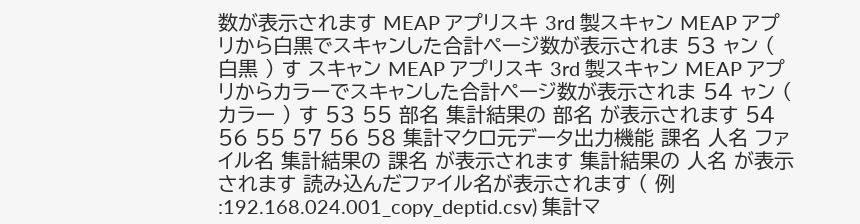数が表示されます MEAP アプリスキ 3rd 製スキャン MEAP アプリから白黒でスキャンした合計ページ数が表示されま 53 ャン ( 白黒 ) す スキャン MEAP アプリスキ 3rd 製スキャン MEAP アプリからカラーでスキャンした合計ページ数が表示されま 54 ャン ( カラー ) す 53 55 部名 集計結果の 部名 が表示されます 54 56 55 57 56 58 集計マクロ元データ出力機能 課名 人名 ファイル名 集計結果の 課名 が表示されます 集計結果の 人名 が表示されます 読み込んだファイル名が表示されます ( 例 :192.168.024.001_copy_deptid.csv) 集計マ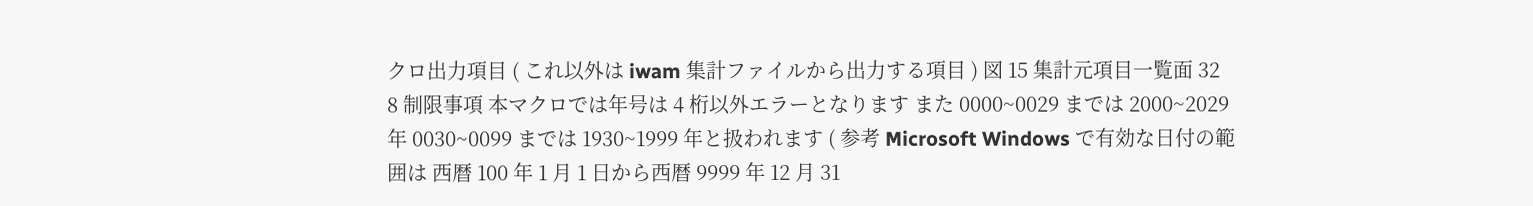クロ出力項目 ( これ以外は iwam 集計ファイルから出力する項目 ) 図 15 集計元項目一覧面 32
8 制限事項 本マクロでは年号は 4 桁以外エラーとなります また 0000~0029 までは 2000~2029 年 0030~0099 までは 1930~1999 年と扱われます ( 参考 Microsoft Windows で有効な日付の範囲は 西暦 100 年 1 月 1 日から西暦 9999 年 12 月 31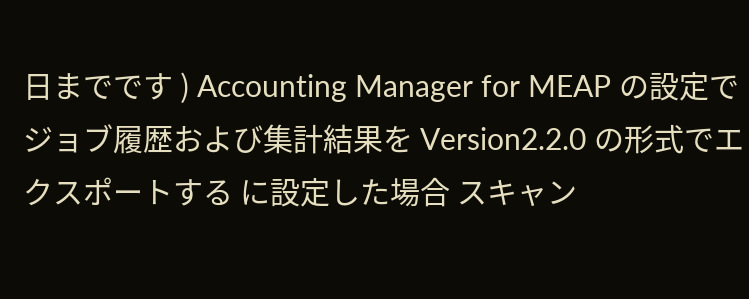日までです ) Accounting Manager for MEAP の設定で ジョブ履歴および集計結果を Version2.2.0 の形式でエクスポートする に設定した場合 スキャン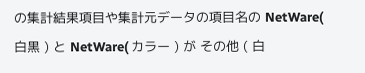の集計結果項目や集計元データの項目名の NetWare( 白黒 ) と NetWare( カラー ) が その他 ( 白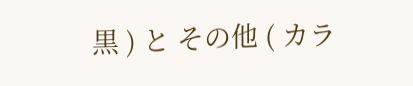黒 ) と その他 ( カラ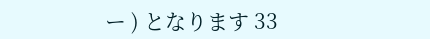ー ) となります 33